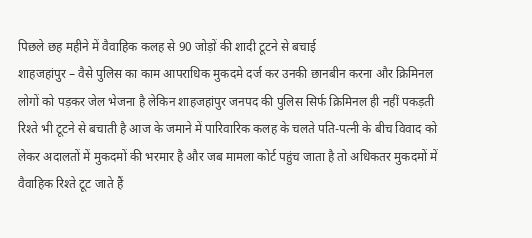पिछले छह महीने में वैवाहिक कलह से 90 जोड़ों की शादी टूटने से बचाई
शाहजहांपुर – वैसे पुलिस का काम आपराधिक मुकदमे दर्ज कर उनकी छानबीन करना और क्रिमिनल लोगों को पड़कर जेल भेजना है लेकिन शाहजहांपुर जनपद की पुलिस सिर्फ क्रिमिनल ही नहीं पकड़ती रिश्ते भी टूटने से बचाती है आज के जमाने में पारिवारिक कलह के चलते पति-पत्नी के बीच विवाद को लेकर अदालतों में मुकदमों की भरमार है और जब मामला कोर्ट पहुंच जाता है तो अधिकतर मुकदमों में वैवाहिक रिश्ते टूट जाते हैं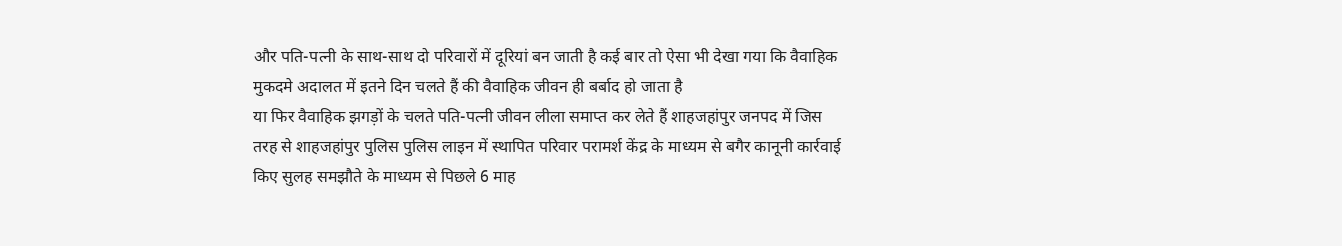और पति-पत्नी के साथ-साथ दो परिवारों में दूरियां बन जाती है कई बार तो ऐसा भी देखा गया कि वैवाहिक मुकदमे अदालत में इतने दिन चलते हैं की वैवाहिक जीवन ही बर्बाद हो जाता है
या फिर वैवाहिक झगड़ों के चलते पति-पत्नी जीवन लीला समाप्त कर लेते हैं शाहजहांपुर जनपद में जिस तरह से शाहजहांपुर पुलिस पुलिस लाइन में स्थापित परिवार परामर्श केंद्र के माध्यम से बगैर कानूनी कार्रवाई किए सुलह समझौते के माध्यम से पिछले 6 माह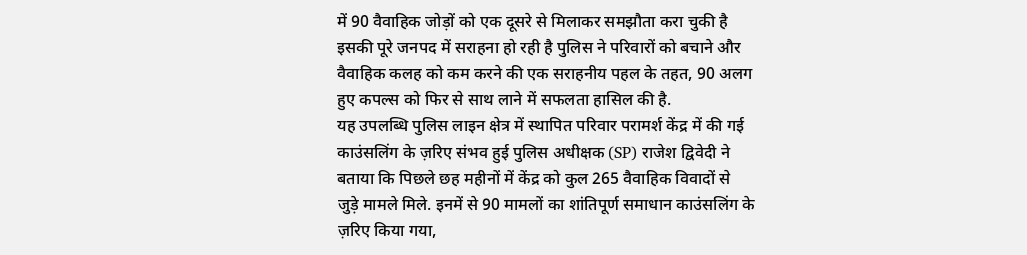में 90 वैवाहिक जोड़ों को एक दूसरे से मिलाकर समझौता करा चुकी है इसकी पूरे जनपद में सराहना हो रही है पुलिस ने परिवारों को बचाने और वैवाहिक कलह को कम करने की एक सराहनीय पहल के तहत, 90 अलग हुए कपल्स को फिर से साथ लाने में सफलता हासिल की है.
यह उपलब्धि पुलिस लाइन क्षेत्र में स्थापित परिवार परामर्श केंद्र में की गई काउंसलिंग के ज़रिए संभव हुई पुलिस अधीक्षक (SP) राजेश द्विवेदी ने बताया कि पिछले छह महीनों में केंद्र को कुल 265 वैवाहिक विवादों से जुड़े मामले मिले. इनमें से 90 मामलों का शांतिपूर्ण समाधान काउंसलिंग के ज़रिए किया गया,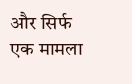और सिर्फ एक मामला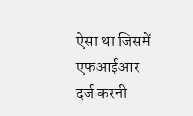ऐसा था जिसमें एफआईआर दर्ज करनी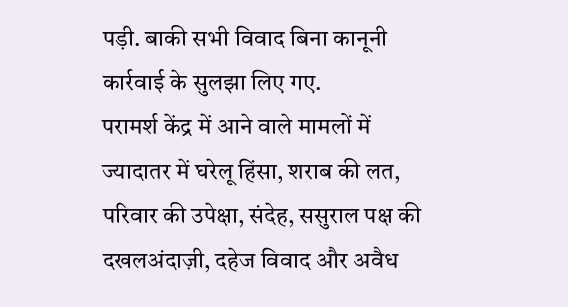पड़ी. बाकी सभी विवाद बिना कानूनी कार्रवाई के सुलझा लिए गए.
परामर्श केंद्र में आने वाले मामलों में ज्यादातर में घरेलू हिंसा, शराब की लत, परिवार की उपेक्षा, संदेह, ससुराल पक्ष की दखलअंदाज़ी, दहेज विवाद और अवैध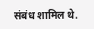संबंध शामिल थे.